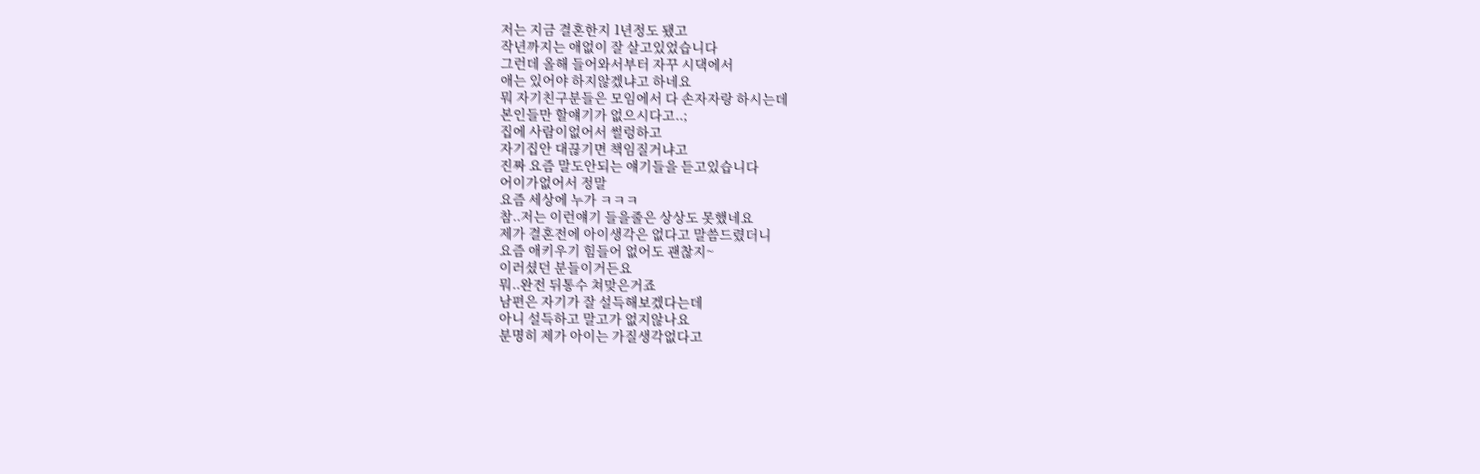저는 지금 결혼한지 1년정도 됐고
작년까지는 애없이 잘 살고있었습니다
그런데 올해 들어와서부터 자꾸 시댁에서
애는 있어야 하지않겠냐고 하네요
뭐 자기친구분들은 모임에서 다 손자자랑 하시는데
본인들만 할얘기가 없으시다고..;
집에 사람이없어서 썰렁하고
자기집안 대끊기면 책임질거냐고
진짜 요즘 말도안되는 얘기들을 듣고있습니다
어이가없어서 정말
요즘 세상에 누가 ㅋㅋㅋ
참..저는 이런얘기 들을줄은 상상도 못했네요
제가 결혼전에 아이생각은 없다고 말씀드렸더니
요즘 애키우기 힘들어 없어도 괜찮지~
이러셨던 분들이거든요
뭐..완전 뒤통수 쳐맞은거죠
남편은 자기가 잘 설득해보겠다는데
아니 설득하고 말고가 없지않나요
분명히 제가 아이는 가질생각없다고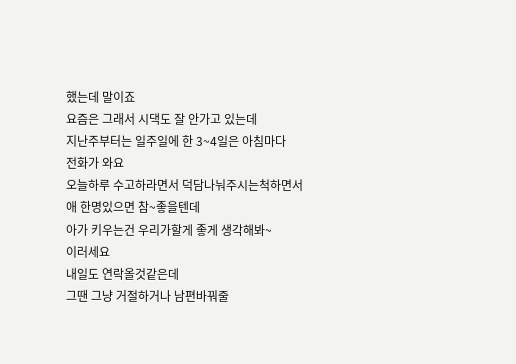했는데 말이죠
요즘은 그래서 시댁도 잘 안가고 있는데
지난주부터는 일주일에 한 3~4일은 아침마다
전화가 와요
오늘하루 수고하라면서 덕담나눠주시는척하면서
애 한명있으면 참~좋을텐데
아가 키우는건 우리가할게 좋게 생각해봐~
이러세요
내일도 연락올것같은데
그땐 그냥 거절하거나 남편바꿔줄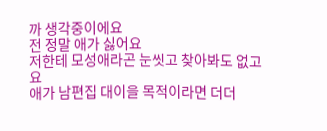까 생각중이에요
전 정말 애가 싫어요
저한테 모성애라곤 눈씻고 찾아봐도 없고요
애가 남편집 대이을 목적이라면 더더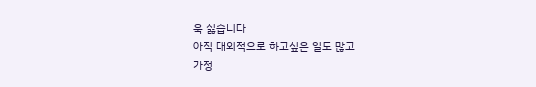욱 싫습니다
아직 대외적으로 하고싶은 일도 많고
가정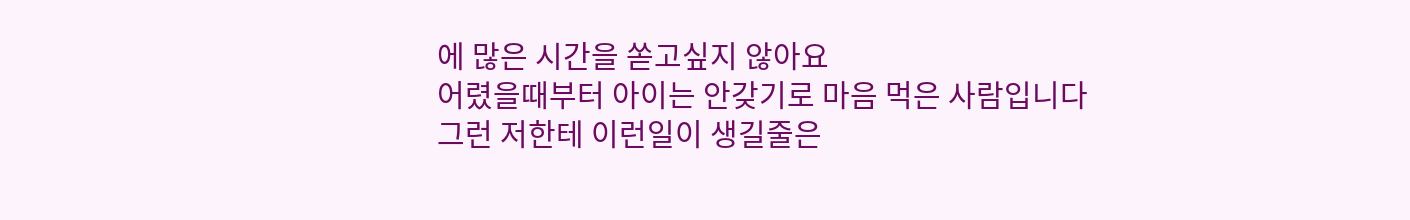에 많은 시간을 쏟고싶지 않아요
어렸을때부터 아이는 안갖기로 마음 먹은 사람입니다
그런 저한테 이런일이 생길줄은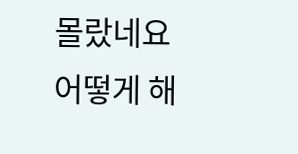몰랐네요
어떻게 해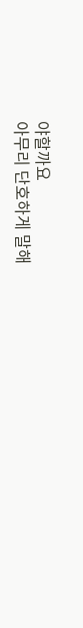야할까요
아무리 단호하게 말해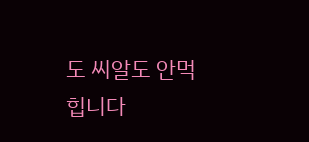도 씨알도 안먹힙니다